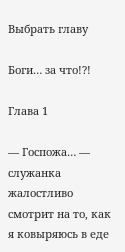Выбрать главу

Боги… за что!?!

Глава 1

— Госпожа… — служанка жалостливо смотрит на то, как я ковыряюсь в еде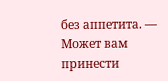без аппетита. — Может вам принести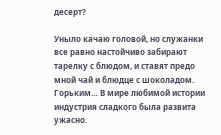десерт?

Уныло качаю головой, но служанки все равно настойчиво забирают тарелку с блюдом, и ставят предо мной чай и блюдце с шоколадом. Горьким… В мире любимой истории индустрия сладкого была развита ужасно.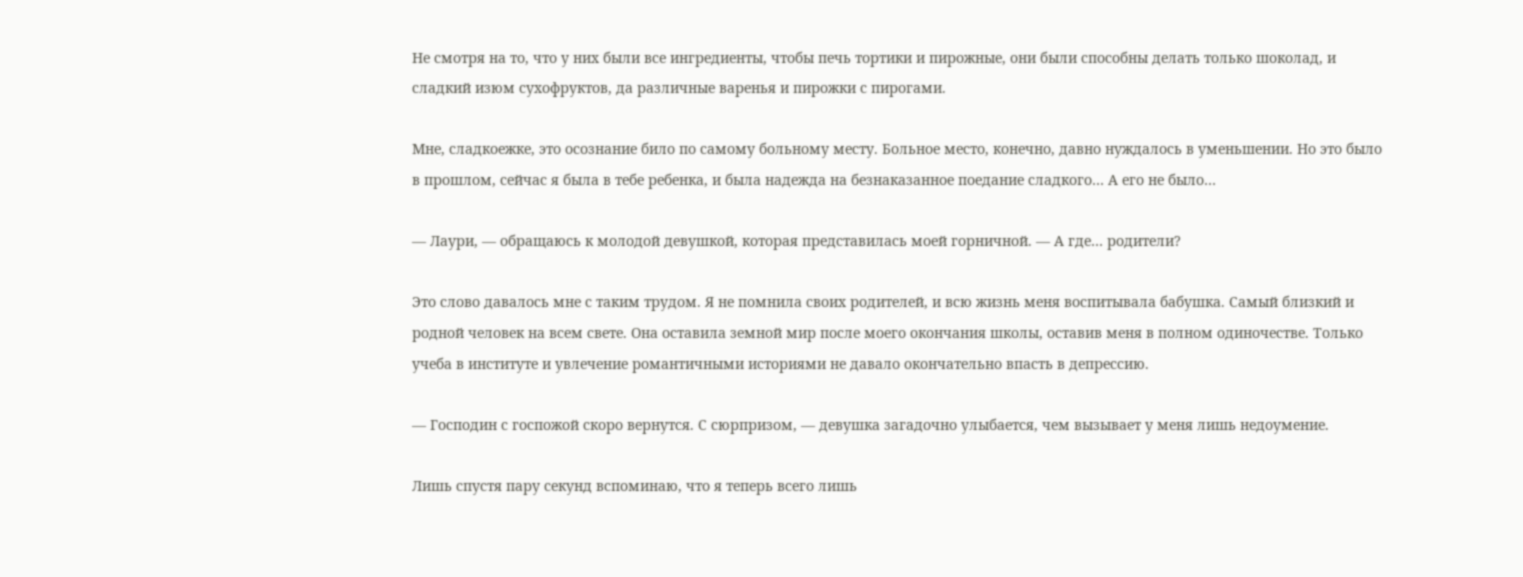Не смотря на то, что у них были все ингредиенты, чтобы печь тортики и пирожные, они были способны делать только шоколад, и сладкий изюм сухофруктов, да различные варенья и пирожки с пирогами.

Мне, сладкоежке, это осознание било по самому больному месту. Больное место, конечно, давно нуждалось в уменьшении. Но это было в прошлом, сейчас я была в тебе ребенка, и была надежда на безнаказанное поедание сладкого… А его не было…

— Лаури, — обращаюсь к молодой девушкой, которая представилась моей горничной. — А где… родители?

Это слово давалось мне с таким трудом. Я не помнила своих родителей, и всю жизнь меня воспитывала бабушка. Самый близкий и родной человек на всем свете. Она оставила земной мир после моего окончания школы, оставив меня в полном одиночестве. Только учеба в институте и увлечение романтичными историями не давало окончательно впасть в депрессию.

— Господин с госпожой скоро вернутся. С сюрпризом, — девушка загадочно улыбается, чем вызывает у меня лишь недоумение.

Лишь спустя пару секунд вспоминаю, что я теперь всего лишь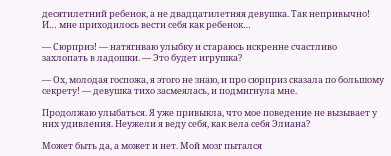десятилетний ребенок, а не двадцатилетняя девушка. Так непривычно! И… мне приходилось вести себя как ребенок…

— Сюрприз! — натягиваю улыбку и стараюсь искренне счастливо захлопать в ладошки. — Это будет игрушка?

— Ох, молодая госпожа, я этого не знаю, и про сюрприз сказала по большому секрету! — девушка тихо засмеялась, и подмигнула мне.

Продолжаю улыбаться. Я уже привыкла, что мое поведение не вызывает у них удивления. Неужели я веду себя, как вела себя Элиана?

Может быть да, а может и нет. Мой мозг пытался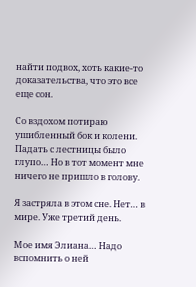найти подвох, хоть какие-то доказательства, что это все еще сон.

Со вздохом потираю ушибленный бок и колени. Падать с лестницы было глупо… Но в тот момент мне ничего не пришло в голову.

Я застряла в этом сне. Нет… в мире. Уже третий день.

Мое имя Элиана… Надо вспомнить о ней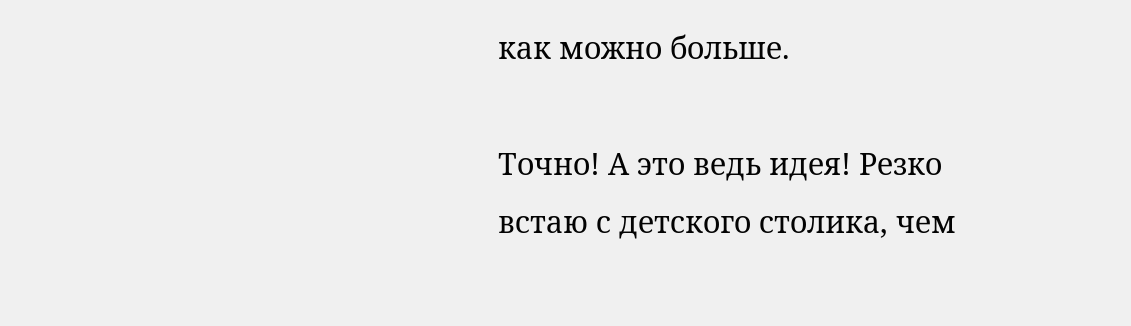как можно больше.

Точно! А это ведь идея! Резко встаю с детского столика, чем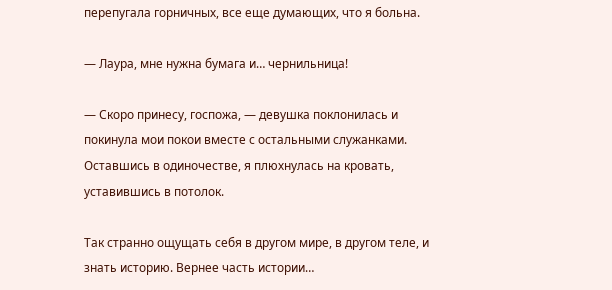перепугала горничных, все еще думающих, что я больна.

— Лаура, мне нужна бумага и… чернильница!

— Скоро принесу, госпожа, — девушка поклонилась и покинула мои покои вместе с остальными служанками. Оставшись в одиночестве, я плюхнулась на кровать, уставившись в потолок.

Так странно ощущать себя в другом мире, в другом теле, и знать историю. Вернее часть истории…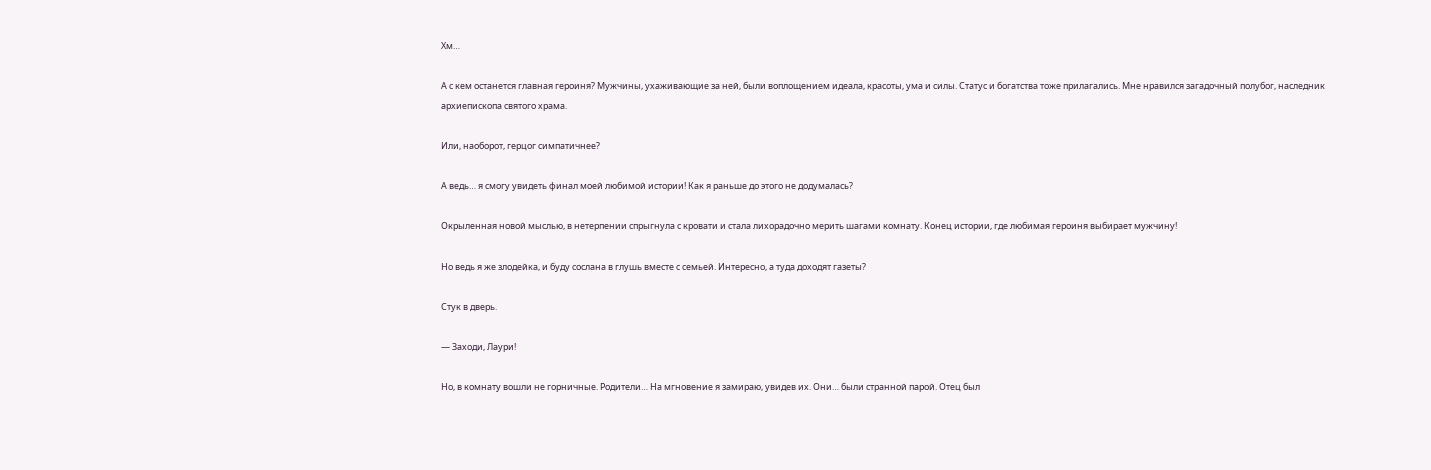Хм…

А с кем останется главная героиня? Мужчины, ухаживающие за ней, были воплощением идеала, красоты, ума и силы. Статус и богатства тоже прилагались. Мне нравился загадочный полубог, наследник архиепископа святого храма.

Или, наоборот, герцог симпатичнее?

А ведь… я смогу увидеть финал моей любимой истории! Как я раньше до этого не додумалась?

Окрыленная новой мыслью, в нетерпении спрыгнула с кровати и стала лихорадочно мерить шагами комнату. Конец истории, где любимая героиня выбирает мужчину!

Но ведь я же злодейка, и буду сослана в глушь вместе с семьей. Интересно, а туда доходят газеты?

Стук в дверь.

— Заходи, Лаури!

Но, в комнату вошли не горничные. Родители… На мгновение я замираю, увидев их. Они… были странной парой. Отец был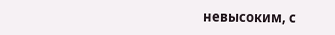невысоким, с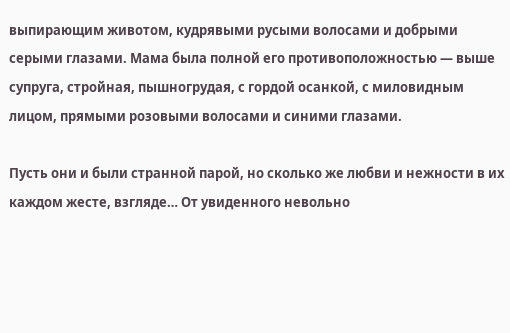выпирающим животом, кудрявыми русыми волосами и добрыми серыми глазами. Мама была полной его противоположностью — выше супруга, стройная, пышногрудая, с гордой осанкой, с миловидным лицом, прямыми розовыми волосами и синими глазами.

Пусть они и были странной парой, но сколько же любви и нежности в их каждом жесте, взгляде… От увиденного невольно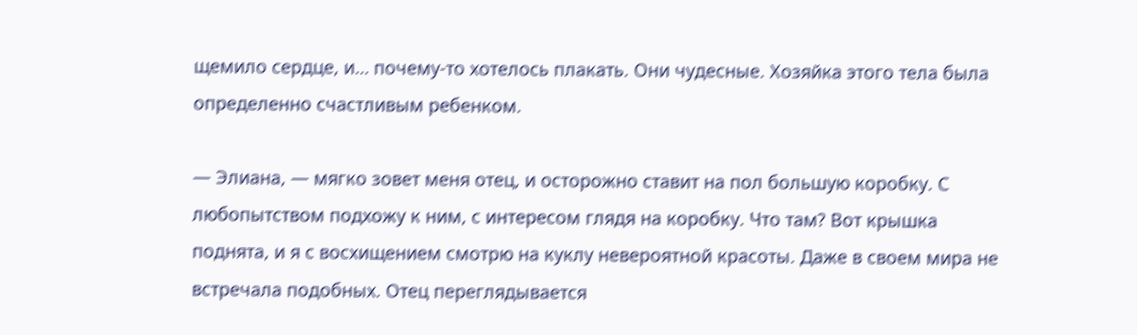щемило сердце, и… почему-то хотелось плакать. Они чудесные. Хозяйка этого тела была определенно счастливым ребенком.

— Элиана, — мягко зовет меня отец, и осторожно ставит на пол большую коробку. С любопытством подхожу к ним, с интересом глядя на коробку. Что там? Вот крышка поднята, и я с восхищением смотрю на куклу невероятной красоты. Даже в своем мира не встречала подобных. Отец переглядывается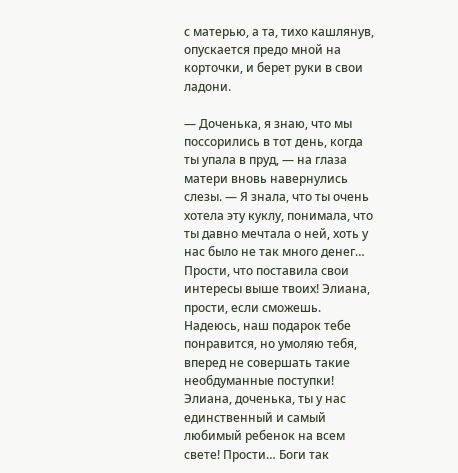с матерью, а та, тихо кашлянув, опускается предо мной на корточки, и берет руки в свои ладони.

— Доченька, я знаю, что мы поссорились в тот день, когда ты упала в пруд, — на глаза матери вновь навернулись слезы. — Я знала, что ты очень хотела эту куклу, понимала, что ты давно мечтала о ней, хоть у нас было не так много денег… Прости, что поставила свои интересы выше твоих! Элиана, прости, если сможешь. Надеюсь, наш подарок тебе понравится, но умоляю тебя, вперед не совершать такие необдуманные поступки! Элиана, доченька, ты у нас единственный и самый любимый ребенок на всем свете! Прости… Боги так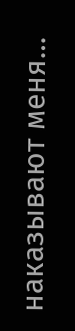наказывают меня…